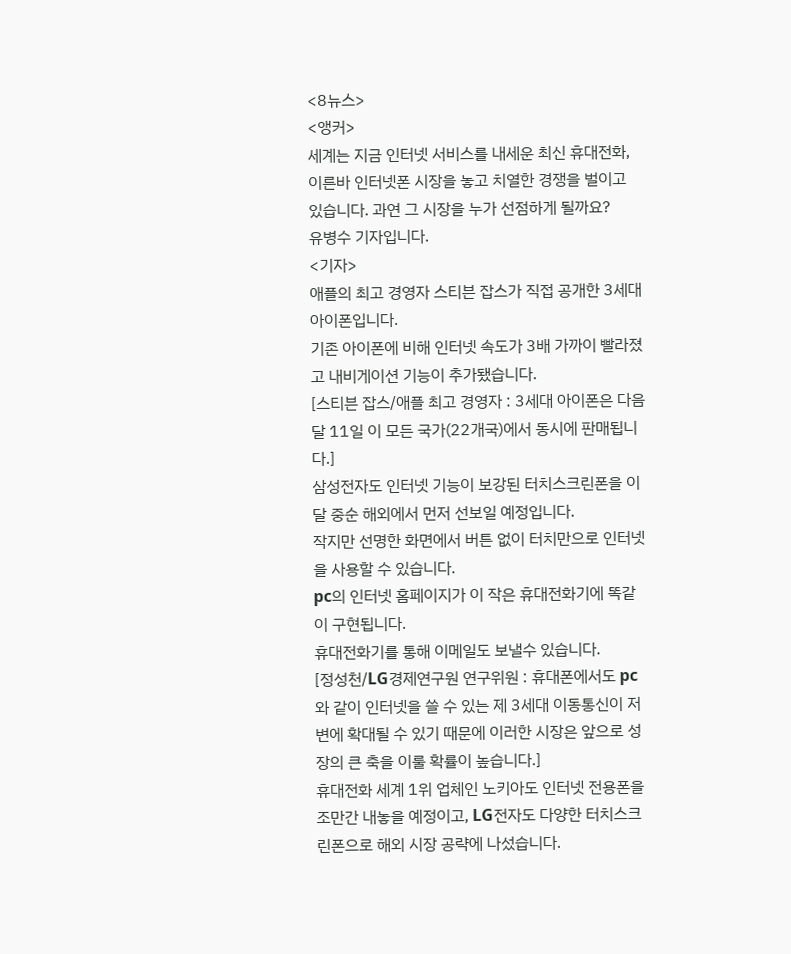<8뉴스>
<앵커>
세계는 지금 인터넷 서비스를 내세운 최신 휴대전화, 이른바 인터넷폰 시장을 놓고 치열한 경쟁을 벌이고 있습니다. 과연 그 시장을 누가 선점하게 될까요?
유병수 기자입니다.
<기자>
애플의 최고 경영자 스티븐 잡스가 직접 공개한 3세대 아이폰입니다.
기존 아이폰에 비해 인터넷 속도가 3배 가까이 빨라졌고 내비게이션 기능이 추가됐습니다.
[스티븐 잡스/애플 최고 경영자 : 3세대 아이폰은 다음달 11일 이 모든 국가(22개국)에서 동시에 판매됩니다.]
삼성전자도 인터넷 기능이 보강된 터치스크린폰을 이달 중순 해외에서 먼저 선보일 예정입니다.
작지만 선명한 화면에서 버튼 없이 터치만으로 인터넷을 사용할 수 있습니다.
pc의 인터넷 홈페이지가 이 작은 휴대전화기에 똑같이 구현됩니다.
휴대전화기를 통해 이메일도 보낼수 있습니다.
[정성천/LG경제연구원 연구위원 : 휴대폰에서도 pc와 같이 인터넷을 쓸 수 있는 제 3세대 이동통신이 저변에 확대될 수 있기 때문에 이러한 시장은 앞으로 성장의 큰 축을 이룰 확률이 높습니다.]
휴대전화 세계 1위 업체인 노키아도 인터넷 전용폰을 조만간 내놓을 예정이고, LG전자도 다양한 터치스크린폰으로 해외 시장 공략에 나섰습니다.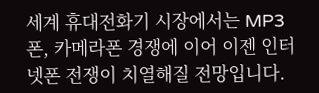세계 휴대전화기 시장에서는 MP3폰, 카메라폰 경쟁에 이어 이젠 인터넷폰 전쟁이 치열해질 전망입니다.